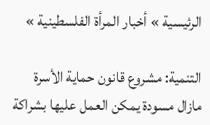الرئيسية » أخبار المرأة الفلسطينية »

التنمية: مشروع قانون حماية الأسرة مازال مسودة يمكن العمل عليها بشراكة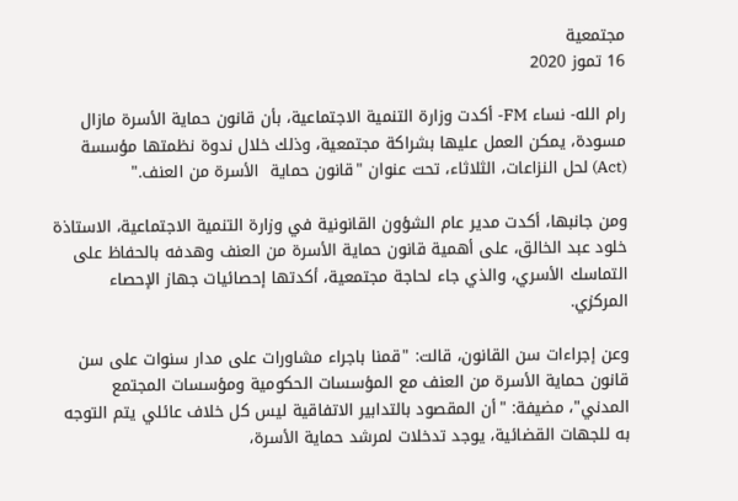مجتمعية
16 تموز 2020

رام الله- نساء FM- أكدت وزارة التنمية الاجتماعية، بأن قانون حماية الأسرة مازال مسودة، يمكن العمل عليها بشراكة مجتمعية، وذلك خلال ندوة نظمتها مؤسسة (Act) لحل النزاعات، الثلاثاء، تحت عنوان "قانون حماية  الأسرة من العنف."

ومن جانبها، أكدت مدير عام الشؤون القانونية في وزارة التنمية الاجتماعية، الاستاذة خلود عبد الخالق، على أهمية قانون حماية الأسرة من العنف وهدفه بالحفاظ على التماسك الأسري، والذي جاء لحاجة مجتمعية، أكدتها إحصائيات جهاز الإحصاء المركزي.

وعن إجراءات سن القانون، قالت: "قمنا باجراء مشاورات على مدار سنوات على سن قانون حماية الأسرة من العنف مع المؤسسات الحكومية ومؤسسات المجتمع المدني"، مضيفة: "أن المقصود بالتدابير الاتفاقية ليس كل خلاف عائلي يتم التوجه به للجهات القضائية، يوجد تدخلات لمرشد حماية الأسرة،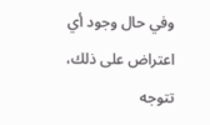وفي حال وجود أي اعتراض على ذلك، تتوجه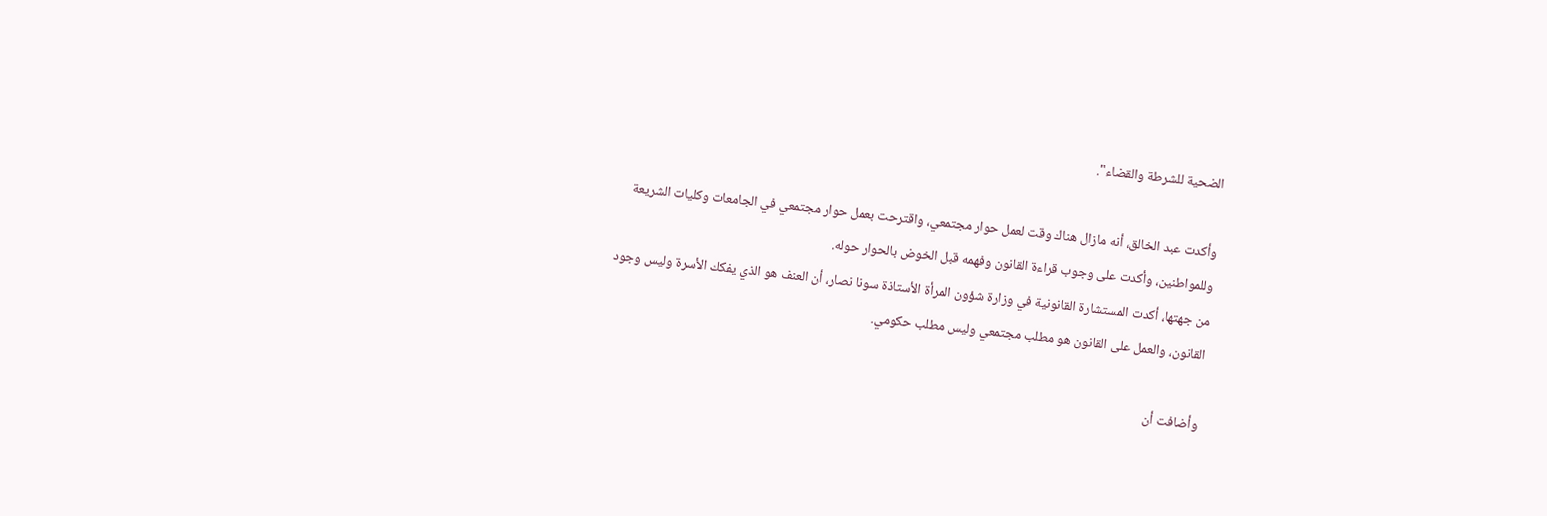الضحية للشرطة والقضاء".

وأكدت عبد الخالق، أنه مازال هناك وقت لعمل حوار مجتمعي، واقترحت بعمل حوار مجتمعي في الجامعات وكليات الشريعة وللمواطنين، وأكدت على وجوب قراءة القانون وفهمه قبل الخوض بالحوار حوله.
من جهتها، أكدت المستشارة القانونية في وزارة شؤون المرأة الأستاذة سونا نصار، أن العنف هو الذي يفكك الأسرة وليس وجود القانون، والعمل على القانون هو مطلب مجتمعي وليس مطلب حكومي.

وأضافت أن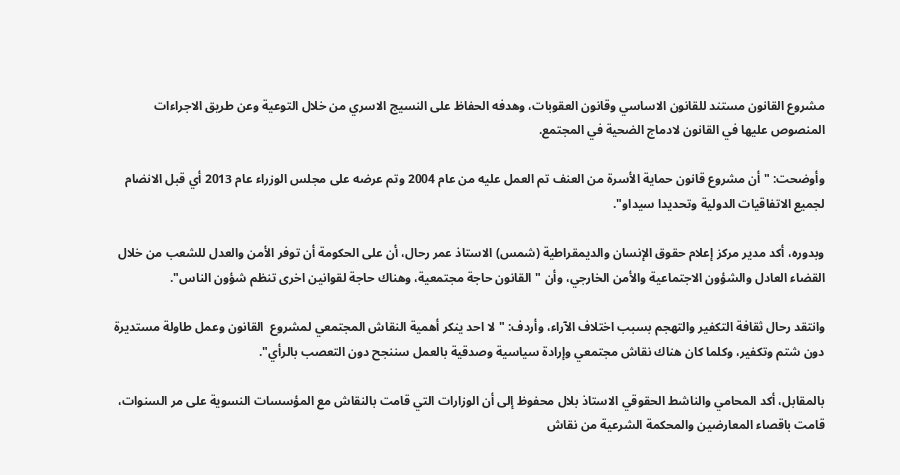مشروع القانون مستند للقانون الاساسي وقانون العقوبات، وهدفه الحفاظ على النسيج الاسري من خلال التوعية وعن طريق الاجراءات المنصوص عليها في القانون لادماج الضحية في المجتمع.

وأوضحت: "أن مشروع قانون حماية الأسرة من العنف تم العمل عليه من عام 2004 وتم عرضه على مجلس الوزراء عام 2013 أي قبل الانضام لجميع الاتفاقيات الدولية وتحديدا سيداو".

وبدوره، أكد مدير مركز إعلام حقوق الإنسان والديمقراطية (شمس) الاستاذ عمر رحال، أن على الحكومة أن توفر الأمن والعدل للشعب من خلال القضاء العادل والشؤون الاجتماعية والأمن الخارجي، وأن "القانون حاجة مجتمعية، وهناك حاجة لقوانين اخرى تنظم شؤون الناس".

وانتقد رحال ثقافة التكفير والتهجم بسبب اختلاف الآراء، وأردف: "لا احد ينكر أهمية النقاش المجتمعي لمشروع  القانون وعمل طاولة مستديرة دون شتم وتكفير، وكلما كان هناك نقاش مجتمعي وإرادة سياسية وصدقية بالعمل سننجح دون التعصب بالرأي".

بالمقابل، أكد المحامي والناشط الحقوقي الاستاذ بلال محفوظ إلى أن الوزارات التي قامت بالنقاش مع المؤسسات النسوية على مر السنوات، قامت باقصاء المعارضين والمحكمة الشرعية من نقاش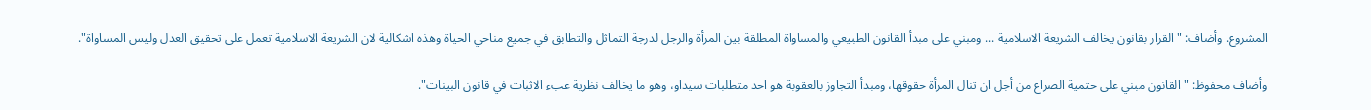المشروع. وأضاف: "القرار بقانون يخالف الشريعة الاسلامية ... ومبني على مبدأ القانون الطبيعي والمساواة المطلقة بين المرأة والرجل لدرجة التماثل والتطابق في جميع مناحي الحياة وهذه اشكالية لان الشريعة الاسلامية تعمل على تحقيق العدل وليس المساواة".

وأضاف محفوظ: " القانون مبني على حتمية الصراع من أجل ان تنال المرأة حقوقها، ومبدأ التجاوز بالعقوبة هو احد متطلبات سيداو، وهو ما يخالف نظرية عبء الاثبات في قانون البينات".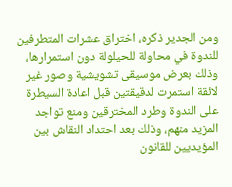ومن الجدير ذكره، اختراق عشرات المتطرفين للندوة في محاولة للحيلولة دون استمرارها، وذلك بعرض موسيقى تشويشية وصور غير لائقة استمرت لدقيقتين قبل اعادة السيطرة على الندوة وطرد المخترقين ومنع تواجد المزيد منهم، وذلك بعد احتداد النقاش بين المؤيديين للقانون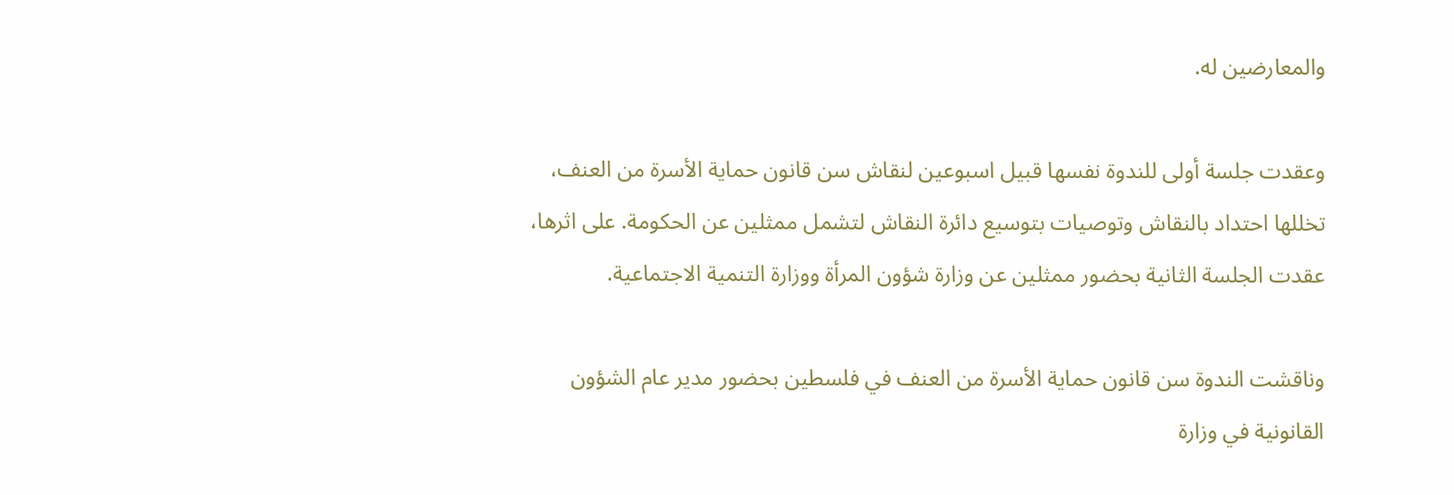والمعارضين له.

وعقدت جلسة أولى للندوة نفسها قبيل اسبوعين لنقاش سن قانون حماية الأسرة من العنف، تخللها احتداد بالنقاش وتوصيات بتوسيع دائرة النقاش لتشمل ممثلين عن الحكومة. على اثرها، عقدت الجلسة الثانية بحضور ممثلين عن وزارة شؤون المرأة ووزارة التنمية الاجتماعية.

وناقشت الندوة سن قانون حماية الأسرة من العنف في فلسطين بحضور مدير عام الشؤون القانونية في وزارة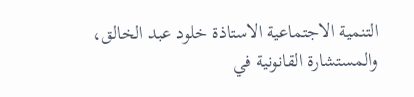التنمية الاجتماعية الاستاذة خلود عبد الخالق، والمستشارة القانونية في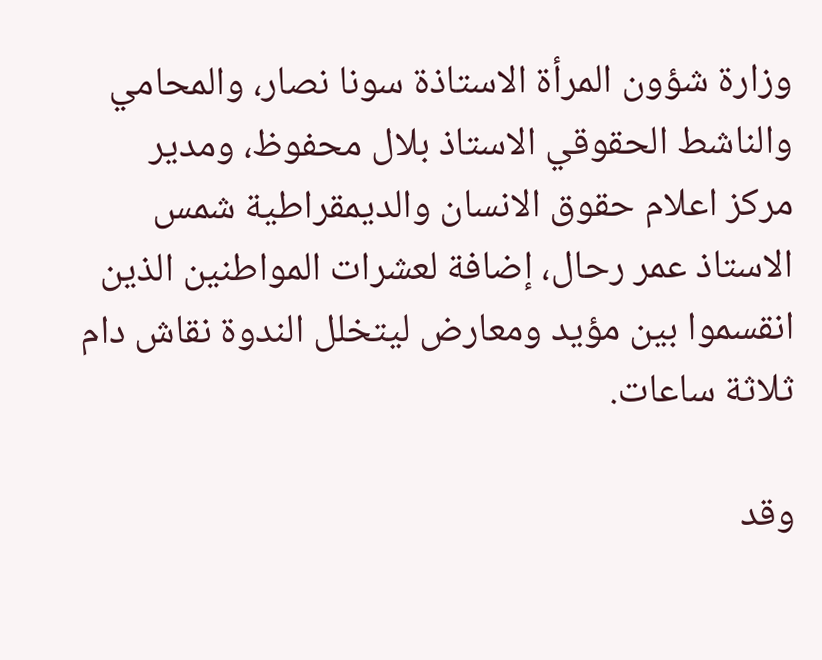وزارة شؤون المرأة الاستاذة سونا نصار، والمحامي والناشط الحقوقي الاستاذ بلال محفوظ، ومدير مركز اعلام حقوق الانسان والديمقراطية شمس الاستاذ عمر رحال، إضافة لعشرات المواطنين الذين انقسموا بين مؤيد ومعارض ليتخلل الندوة نقاش دام ثلاثة ساعات.

وقد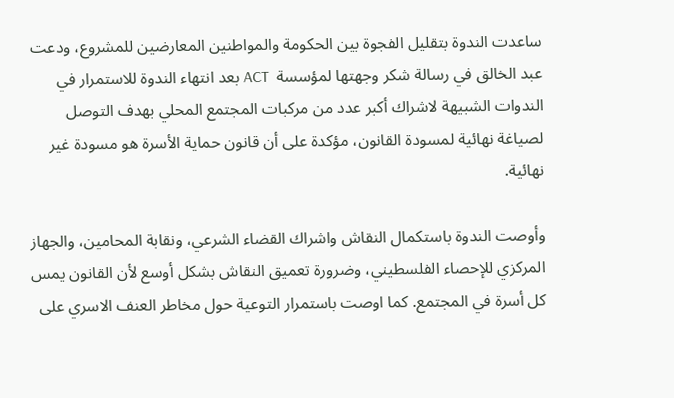ساعدت الندوة بتقليل الفجوة بين الحكومة والمواطنين المعارضين للمشروع، ودعت عبد الخالق في رسالة شكر وجهتها لمؤسسة  ACT بعد انتهاء الندوة للاستمرار في الندوات الشبيهة لاشراك أكبر عدد من مركبات المجتمع المحلي بهدف التوصل لصياغة نهائية لمسودة القانون، مؤكدة على أن قانون حماية الأسرة هو مسودة غير نهائية.

وأوصت الندوة باستكمال النقاش واشراك القضاء الشرعي، ونقابة المحامين، والجهاز المركزي للإحصاء الفلسطيني، وضرورة تعميق النقاش بشكل أوسع لأن القانون يمس كل أسرة في المجتمع. كما اوصت باستمرار التوعية حول مخاطر العنف الاسري على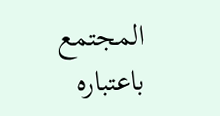المجتمع باعتباره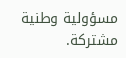مسؤولية وطنية مشتركة.